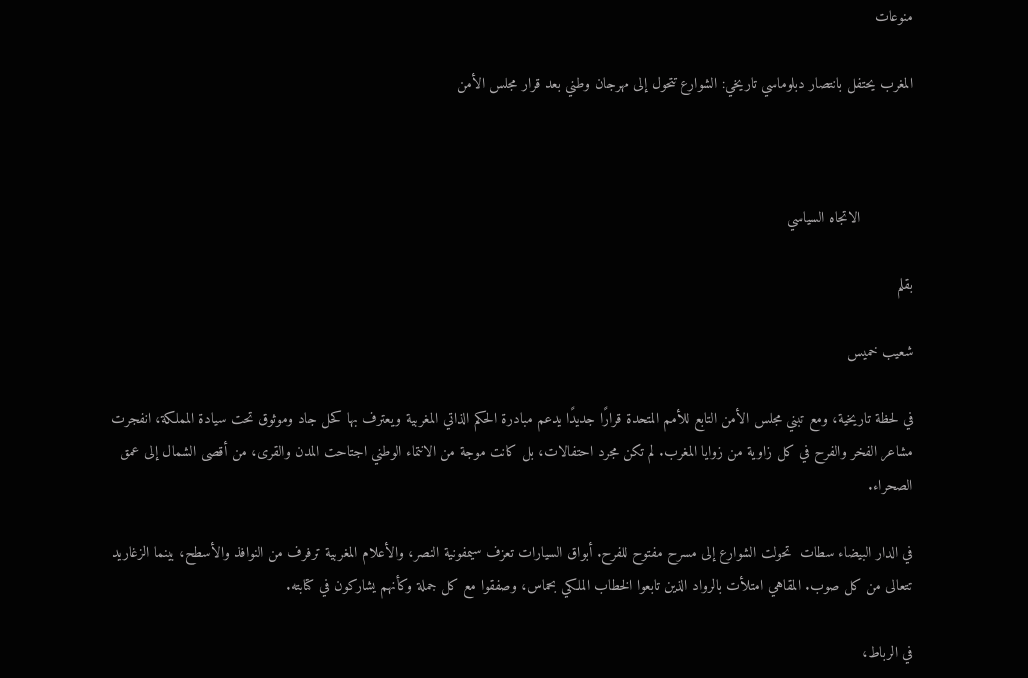منوعات

المغرب يحتفل بانتصار دبلوماسي تاريخي: الشوارع تتحول إلى مهرجان وطني بعد قرار مجلس الأمن



            الاتجاه السياسي

بقلم

شعيب خميس

في لحظة تاريخية، ومع تبني مجلس الأمن التابع للأمم المتحدة قرارًا جديدًا يدعم مبادرة الحكم الذاتي المغربية ويعترف بها كحل جاد وموثوق تحت سيادة المملكة، انفجرت مشاعر الفخر والفرح في كل زاوية من زوايا المغرب. لم تكن مجرد احتفالات، بل كانت موجة من الانتماء الوطني اجتاحت المدن والقرى، من أقصى الشمال إلى عمق الصحراء.

في الدار البيضاء سطات  تحولت الشوارع إلى مسرح مفتوح للفرح. أبواق السيارات تعزف سيمفونية النصر، والأعلام المغربية ترفرف من النوافذ والأسطح، بينما الزغاريد تتعالى من كل صوب. المقاهي امتلأت بالرواد الذين تابعوا الخطاب الملكي بحماس، وصفقوا مع كل جملة وكأنهم يشاركون في كتابته.

في الرباط،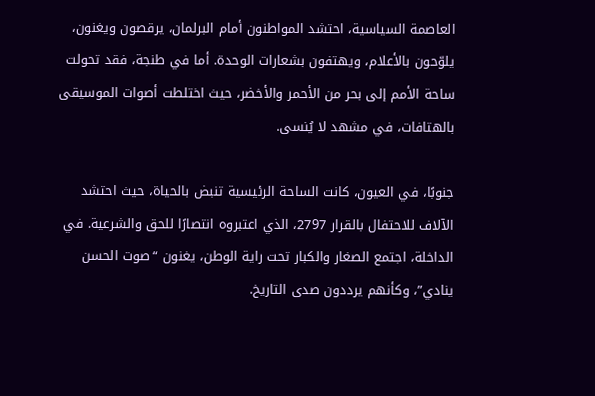العاصمة السياسية، احتشد المواطنون أمام البرلمان، يرقصون ويغنون، يلوّحون بالأعلام، ويهتفون بشعارات الوحدة. أما في طنجة، فقد تحولت ساحة الأمم إلى بحر من الأحمر والأخضر، حيث اختلطت أصوات الموسيقى بالهتافات، في مشهد لا يُنسى.

جنوبًا، في العيون، كانت الساحة الرئيسية تنبض بالحياة، حيث احتشد الآلاف للاحتفال بالقرار 2797، الذي اعتبروه انتصارًا للحق والشرعية. في الداخلة، اجتمع الصغار والكبار تحت راية الوطن، يغنون “صوت الحسن ينادي”، وكأنهم يرددون صدى التاريخ.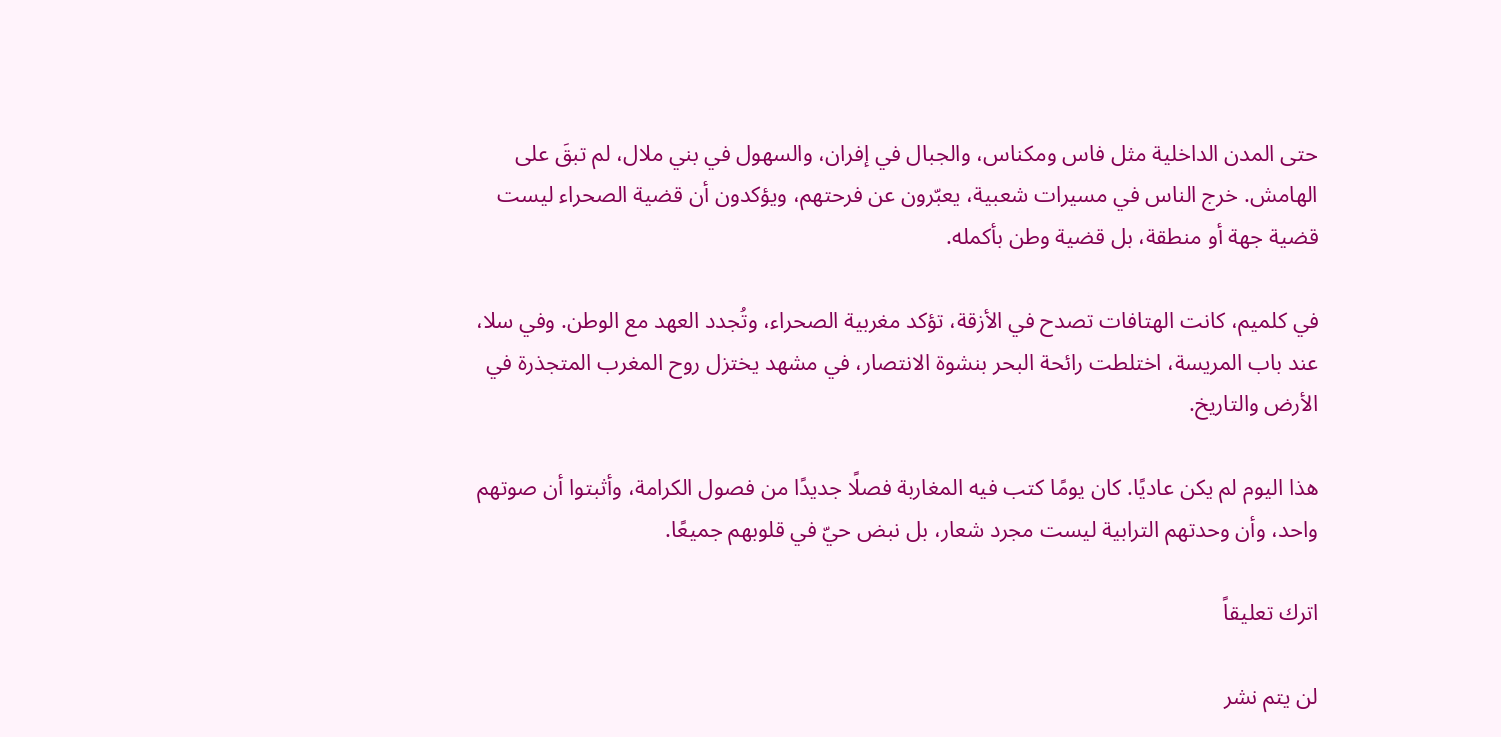حتى المدن الداخلية مثل فاس ومكناس، والجبال في إفران، والسهول في بني ملال، لم تبقَ على الهامش. خرج الناس في مسيرات شعبية، يعبّرون عن فرحتهم، ويؤكدون أن قضية الصحراء ليست قضية جهة أو منطقة، بل قضية وطن بأكمله.

في كلميم، كانت الهتافات تصدح في الأزقة، تؤكد مغربية الصحراء، وتُجدد العهد مع الوطن. وفي سلا، عند باب المريسة، اختلطت رائحة البحر بنشوة الانتصار، في مشهد يختزل روح المغرب المتجذرة في الأرض والتاريخ.

هذا اليوم لم يكن عاديًا. كان يومًا كتب فيه المغاربة فصلًا جديدًا من فصول الكرامة، وأثبتوا أن صوتهم واحد، وأن وحدتهم الترابية ليست مجرد شعار، بل نبض حيّ في قلوبهم جميعًا.

اترك تعليقاً

لن يتم نشر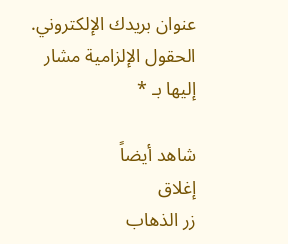عنوان بريدك الإلكتروني. الحقول الإلزامية مشار إليها بـ *

شاهد أيضاً
إغلاق
زر الذهاب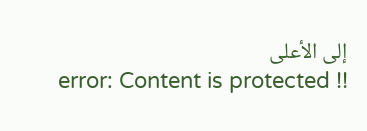إلى الأعلى
error: Content is protected !!